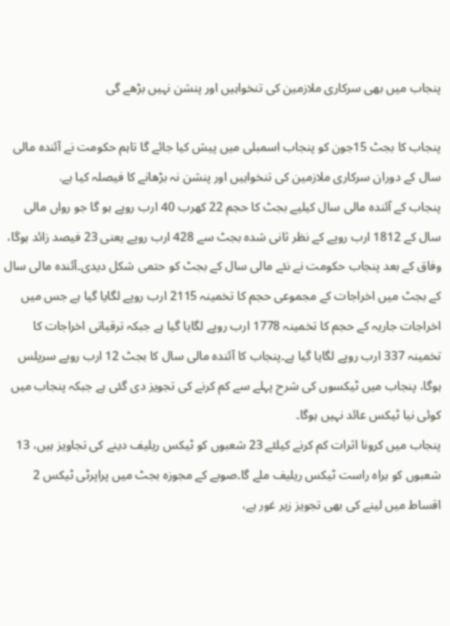پنجاب میں بھی سرکاری ملازمین کی تنخواہیں اور پنشن نہیں بڑھے گی

پنجاب کا بجٹ 15جون کو پنجاب اسمبلی میں پیش کیا جائے گا تاہم حکومت نے آئندہ مالی سال کے دوران سرکاری ملازمین کی تنخواہیں اور پنشن نہ بڑھانے کا فیصلہ کیا ہے.
پنجاب کے آئندہ مالی سال کیلیے بجٹ کا حجم 22 کھرب 40 ارب روپے ہو گا جو رواں مالی سال کے 1812 ارب روپے کے نظر ثانی شدہ بجٹ سے 428 ارب روپے یعنی 23 فیصد زائد ہوگا، وفاق کے بعد پنجاب حکومت نے نئے مالی سال کے بجٹ کو حتمی شکل دیدی۔آئندہ مالی سال کے بجٹ میں اخراجات کے مجموعی حجم کا تخمینہ 2115 ارب روپے لگایا گیا ہے جس میں اخراجات جاریہ کے حجم کا تخمینہ 1778 ارب روپے لگایا گیا ہے جبکہ ترقیاتی اخراجات کا تخمینہ 337 ارب روپے لگایا گیا ہے۔پنجاب کا آئندہ مالی سال کا بجٹ 12 ارب روپے سرپلس ہوگا، پنجاب میں ٹیکسوں کی شرح پہلے سے کم کرنے کی تجویز دی گئی ہے جبکہ پنجاب میں کوئی نیا ٹیکس عائد نہیں ہوگا۔
پنجاب میں کرونا اثرات کم کرنے کیلئے 23 شعبوں کو ٹیکس ریلیف دینے کی تجاویز ہیں، 13 شعبوں کو براہ راست ٹیکس ریلیف ملے گا۔صوبے کے مجوزہ بجٹ میں پراپرٹی ٹیکس 2 اقساط میں لینے کی بھی تجویز زیر غور ہے،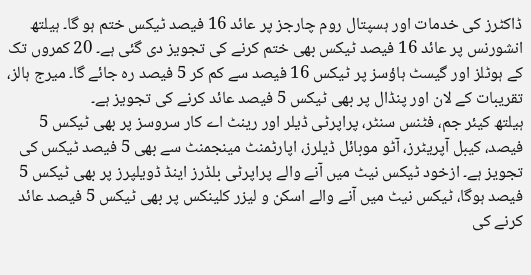ڈاکٹرز کی خدمات اور ہسپتال روم چارجز پر عائد 16 فیصد ٹیکس ختم ہو گا۔ ہیلتھ انشورنس پر عائد 16 فیصد ٹیکس بھی ختم کرنے کی تجویز دی گئی ہے۔ 20 کمروں تک کے ہوٹلز اور گیسٹ ہاؤسز پر ٹیکس 16 فیصد سے کم کر 5 فیصد رہ جائے گا۔ میرج ہالز، تقریبات کے لان اور پنڈال پر بھی ٹیکس 5 فیصد عائد کرنے کی تجویز ہے۔
ہیلتھ کیئر جم، فٹنس سنٹر، پراپرٹی ڈیلر اور رینٹ اے کار سروسز پر بھی ٹیکس 5 فیصد، کیبل آپریٹرز، آٹو موبائل ڈیلرز، اپارٹمنٹ مینجمنٹ سے بھی 5 فیصد ٹیکس کی تجویز ہے۔ ازخود ٹیکس نیٹ میں آنے والے پراپرٹی بلڈرز اینڈ ڈویلپرز پر بھی ٹیکس 5 فیصد ہوگا، ٹیکس نیٹ میں آنے والے اسکن و لیزر کلینکس پر بھی ٹیکس 5 فیصد عائد کرنے کی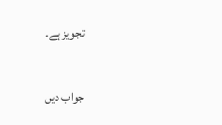تجویز ہے۔

جواب دیں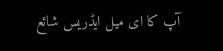آپ کا ای میل ایڈریس شائع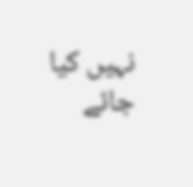نہیں کیا جائے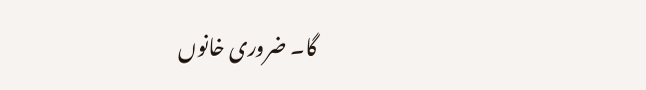گا۔ ضروری خانوں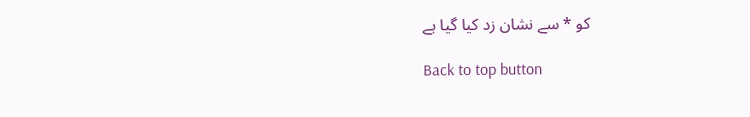کو * سے نشان زد کیا گیا ہے

Back to top button